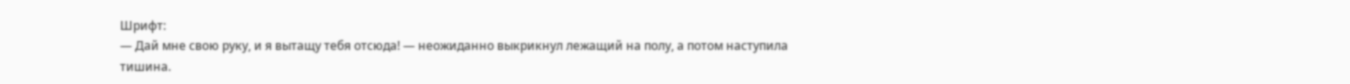Шрифт:
— Дай мне свою руку, и я вытащу тебя отсюда! — неожиданно выкрикнул лежащий на полу, а потом наступила тишина.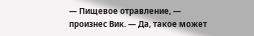— Пищевое отравление, — произнес Вик. — Да, такое может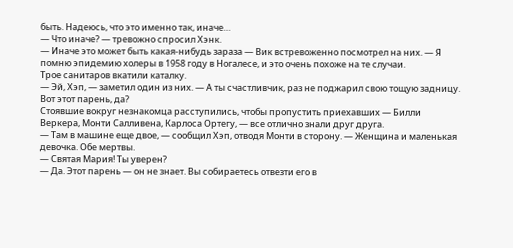быть. Надеюсь, что это именно так, иначе…
— Что иначе? — тревожно спросил Хэнк.
— Иначе это может быть какая-нибудь зараза — Вик встревоженно посмотрел на них. — Я помню эпидемию холеры в 1958 году в Ногалесе, и это очень похоже на те случаи.
Трое санитаров вкатили каталку.
— Эй, Хэп, — заметил один из них. — А ты счастливчик, раз не поджарил свою тощую задницу. Вот этот парень, да?
Стоявшие вокруг незнакомца расступились, чтобы пропустить приехавших — Билли Веркера, Монти Салливена, Карлоса Ортегу, — все отлично знали друг друга.
— Там в машине еще двое, — сообщил Хэп, отводя Монти в сторону. — Женщина и маленькая девочка. Обе мертвы.
— Святая Мария! Ты уверен?
— Да. Этот парень — он не знает. Вы собираетесь отвезти его в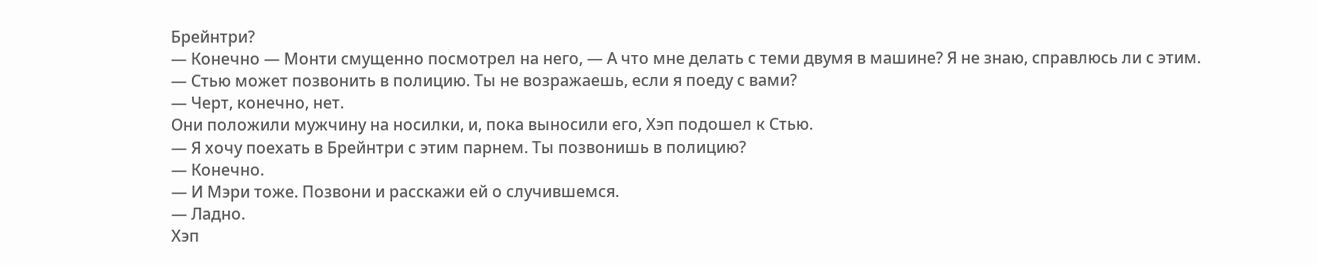Брейнтри?
— Конечно — Монти смущенно посмотрел на него, — А что мне делать с теми двумя в машине? Я не знаю, справлюсь ли с этим.
— Стью может позвонить в полицию. Ты не возражаешь, если я поеду с вами?
— Черт, конечно, нет.
Они положили мужчину на носилки, и, пока выносили его, Хэп подошел к Стью.
— Я хочу поехать в Брейнтри с этим парнем. Ты позвонишь в полицию?
— Конечно.
— И Мэри тоже. Позвони и расскажи ей о случившемся.
— Ладно.
Хэп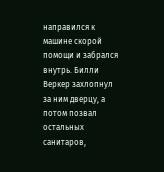направился к машине скорой помощи и забрался внутрь. Билли Веркер захлопнул за ним дверцу, а потом позвал остальных санитаров,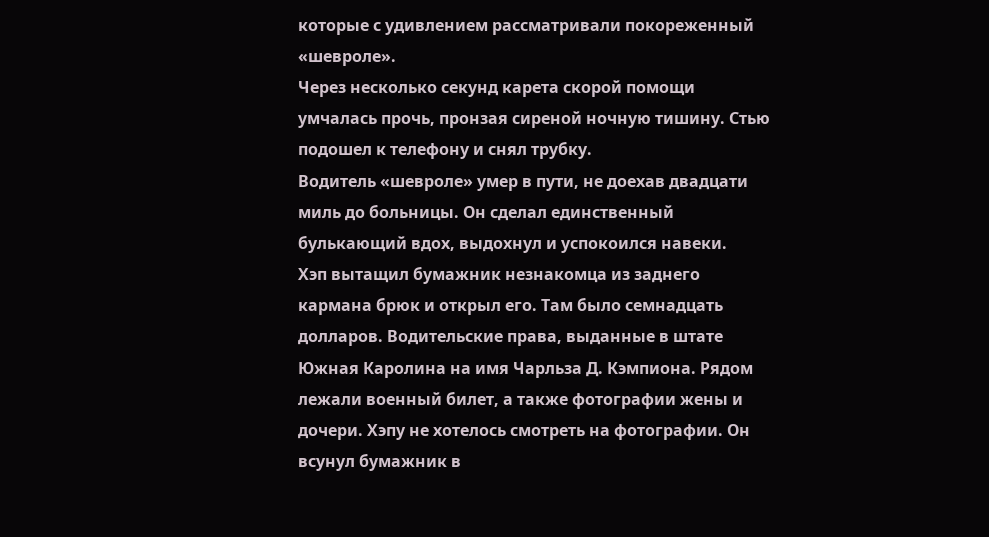которые с удивлением рассматривали покореженный «шевроле».
Через несколько секунд карета скорой помощи умчалась прочь, пронзая сиреной ночную тишину. Стью подошел к телефону и снял трубку.
Водитель «шевроле» умер в пути, не доехав двадцати миль до больницы. Он сделал единственный булькающий вдох, выдохнул и успокоился навеки.
Хэп вытащил бумажник незнакомца из заднего кармана брюк и открыл его. Там было семнадцать долларов. Водительские права, выданные в штате Южная Каролина на имя Чарльза Д. Кэмпиона. Рядом лежали военный билет, а также фотографии жены и дочери. Хэпу не хотелось смотреть на фотографии. Он всунул бумажник в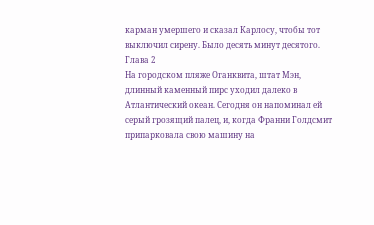карман умершего и сказал Карлосу, чтобы тот выключил сирену. Было десять минут десятого.
Глава 2
На городском пляже Оганквита, штат Мэн, длинный каменный пирс уходил далеко в Атлантический океан. Сегодня он напоминал ей серый грозящий палец, и, когда Франни Голдсмит припарковала свою машину на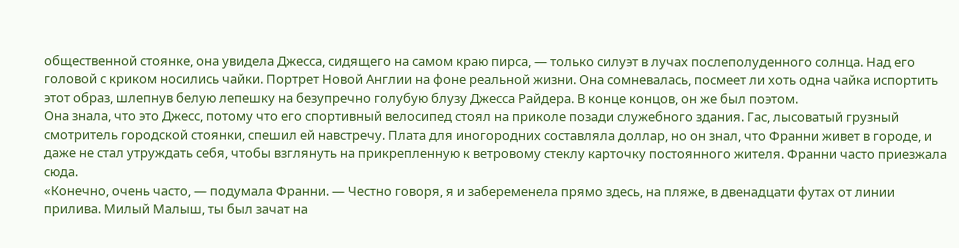общественной стоянке, она увидела Джесса, сидящего на самом краю пирса, — только силуэт в лучах послеполуденного солнца. Над его головой с криком носились чайки. Портрет Новой Англии на фоне реальной жизни. Она сомневалась, посмеет ли хоть одна чайка испортить этот образ, шлепнув белую лепешку на безупречно голубую блузу Джесса Райдера. В конце концов, он же был поэтом.
Она знала, что это Джесс, потому что его спортивный велосипед стоял на приколе позади служебного здания. Гас, лысоватый грузный смотритель городской стоянки, спешил ей навстречу. Плата для иногородних составляла доллар, но он знал, что Франни живет в городе, и даже не стал утруждать себя, чтобы взглянуть на прикрепленную к ветровому стеклу карточку постоянного жителя. Франни часто приезжала сюда.
«Конечно, очень часто, — подумала Франни. — Честно говоря, я и забеременела прямо здесь, на пляже, в двенадцати футах от линии прилива. Милый Малыш, ты был зачат на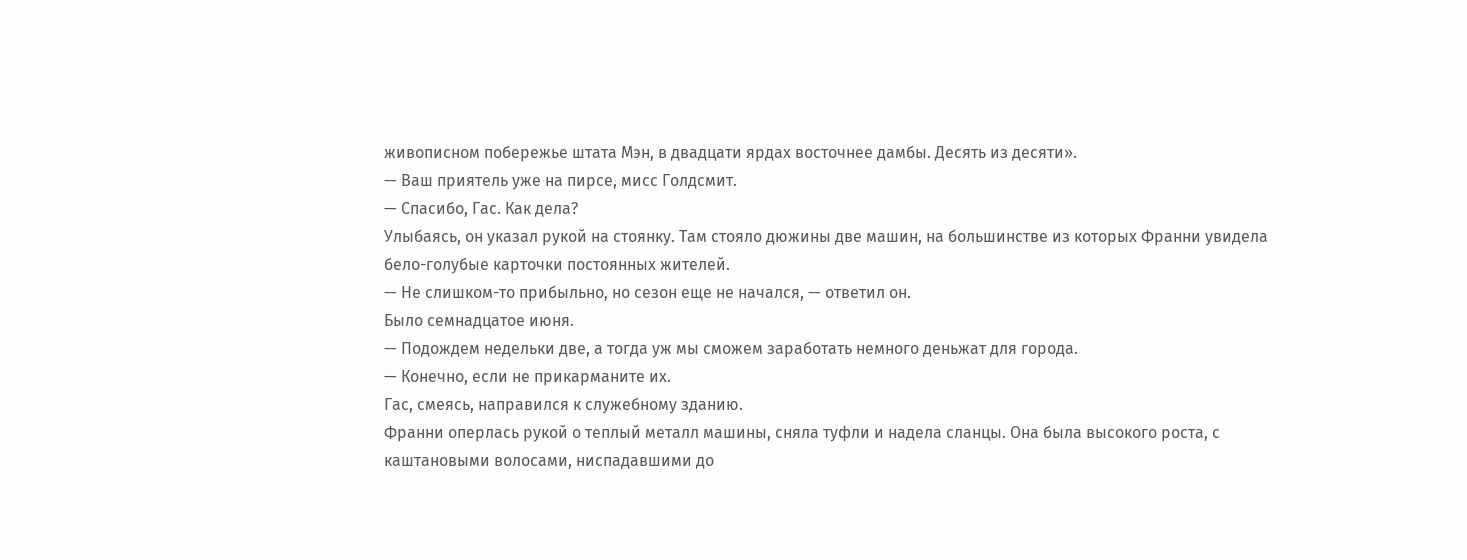живописном побережье штата Мэн, в двадцати ярдах восточнее дамбы. Десять из десяти».
— Ваш приятель уже на пирсе, мисс Голдсмит.
— Спасибо, Гас. Как дела?
Улыбаясь, он указал рукой на стоянку. Там стояло дюжины две машин, на большинстве из которых Франни увидела бело-голубые карточки постоянных жителей.
— Не слишком-то прибыльно, но сезон еще не начался, — ответил он.
Было семнадцатое июня.
— Подождем недельки две, а тогда уж мы сможем заработать немного деньжат для города.
— Конечно, если не прикарманите их.
Гас, смеясь, направился к служебному зданию.
Франни оперлась рукой о теплый металл машины, сняла туфли и надела сланцы. Она была высокого роста, с каштановыми волосами, ниспадавшими до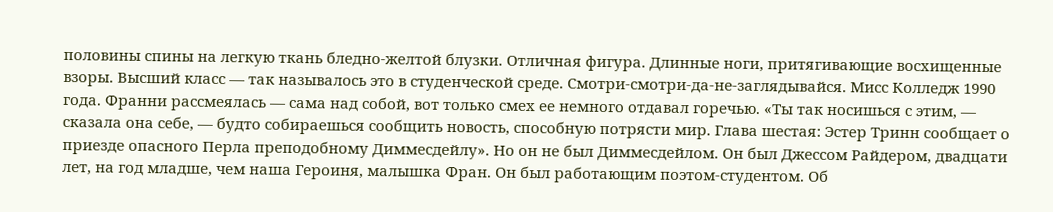половины спины на легкую ткань бледно-желтой блузки. Отличная фигура. Длинные ноги, притягивающие восхищенные взоры. Высший класс — так называлось это в студенческой среде. Смотри-смотри-да-не-заглядывайся. Мисс Колледж 1990 года. Франни рассмеялась — сама над собой, вот только смех ее немного отдавал горечью. «Ты так носишься с этим, — сказала она себе, — будто собираешься сообщить новость, способную потрясти мир. Глава шестая: Эстер Тринн сообщает о приезде опасного Перла преподобному Диммесдейлу». Но он не был Диммесдейлом. Он был Джессом Райдером, двадцати лет, на год младше, чем наша Героиня, малышка Фран. Он был работающим поэтом-студентом. Об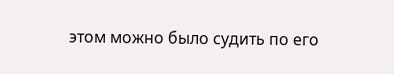этом можно было судить по его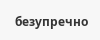безупречно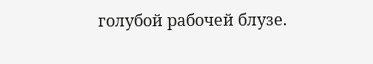голубой рабочей блузе.